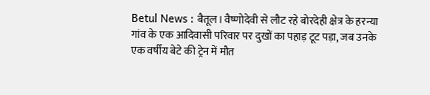Betul News : बैतूल। वैष्णोदेवी से लौट रहे बोरदेही क्षेत्र के हरन्या गांव के एक आदिवासी परिवार पर दुखों का पहाड़ टूट पड़ा, जब उनके एक वर्षीय बेटे की ट्रेन में मौत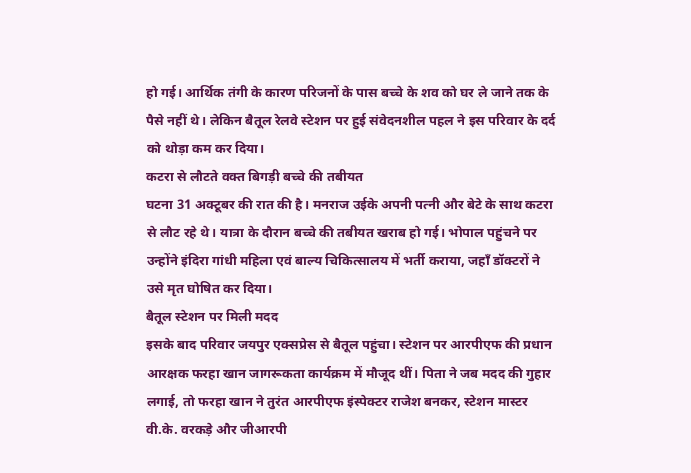हो गई। आर्थिक तंगी के कारण परिजनों के पास बच्चे के शव को घर ले जाने तक के पैसे नहीं थे। लेकिन बैतूल रेलवे स्टेशन पर हुई संवेदनशील पहल ने इस परिवार के दर्द को थोड़ा कम कर दिया।
कटरा से लौटते वक्त बिगड़ी बच्चे की तबीयत
घटना 31 अक्टूबर की रात की है। मनराज उईके अपनी पत्नी और बेटे के साथ कटरा से लौट रहे थे। यात्रा के दौरान बच्चे की तबीयत खराब हो गई। भोपाल पहुंचने पर उन्होंने इंदिरा गांधी महिला एवं बाल्य चिकित्सालय में भर्ती कराया, जहाँ डॉक्टरों ने उसे मृत घोषित कर दिया।
बैतूल स्टेशन पर मिली मदद
इसके बाद परिवार जयपुर एक्सप्रेस से बैतूल पहुंचा। स्टेशन पर आरपीएफ की प्रधान आरक्षक फरहा खान जागरूकता कार्यक्रम में मौजूद थीं। पिता ने जब मदद की गुहार लगाई, तो फरहा खान ने तुरंत आरपीएफ इंस्पेक्टर राजेश बनकर, स्टेशन मास्टर वी.के. वरकड़े और जीआरपी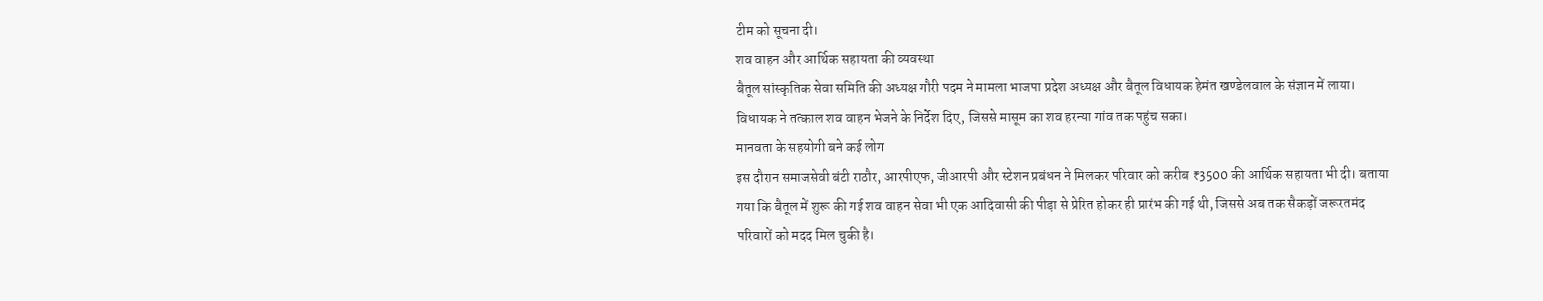टीम को सूचना दी।
शव वाहन और आर्थिक सहायता की व्यवस्था
बैतूल सांस्कृतिक सेवा समिति की अध्यक्ष गौरी पदम ने मामला भाजपा प्रदेश अध्यक्ष और बैतूल विधायक हेमंत खण्डेलवाल के संज्ञान में लाया। विधायक ने तत्काल शव वाहन भेजने के निर्देश दिए, जिससे मासूम का शव हरन्या गांव तक पहुंच सका।
मानवता के सहयोगी बने कई लोग
इस दौरान समाजसेवी बंटी राठौर, आरपीएफ, जीआरपी और स्टेशन प्रबंधन ने मिलकर परिवार को करीब ₹3500 की आर्थिक सहायता भी दी। बताया गया कि बैतूल में शुरू की गई शव वाहन सेवा भी एक आदिवासी की पीड़ा से प्रेरित होकर ही प्रारंभ की गई थी, जिससे अब तक सैकड़ों जरूरतमंद परिवारों को मदद मिल चुकी है।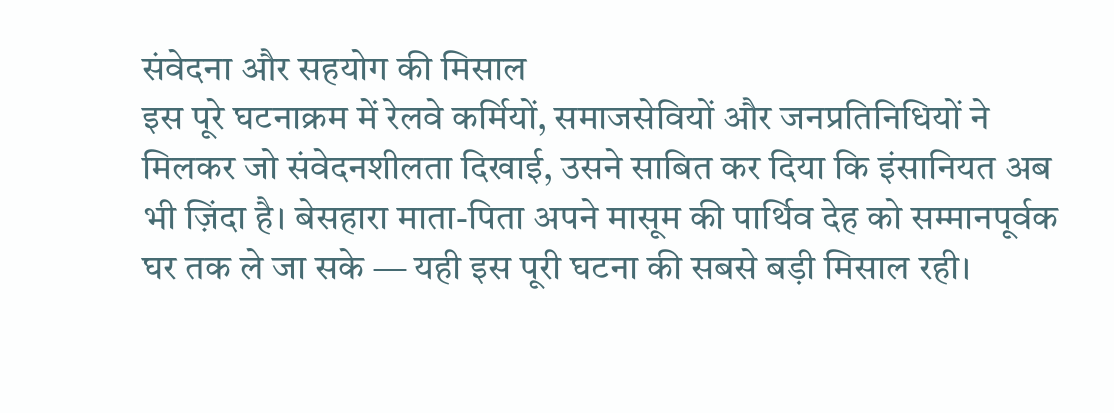संवेदना और सहयोग की मिसाल
इस पूरे घटनाक्रम में रेलवे कर्मियों, समाजसेवियों और जनप्रतिनिधियों ने मिलकर जो संवेदनशीलता दिखाई, उसने साबित कर दिया कि इंसानियत अब भी ज़िंदा है। बेसहारा माता-पिता अपने मासूम की पार्थिव देह को सम्मानपूर्वक घर तक ले जा सके — यही इस पूरी घटना की सबसे बड़ी मिसाल रही।